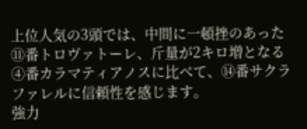上位人気の3頭では、中間に一頓挫のあった⑪番トロヴァトーレ、斤量が2キロ増となる④番カラマティアノスに比べて、⑭番サクラファレルに信頼性を感じます。
強力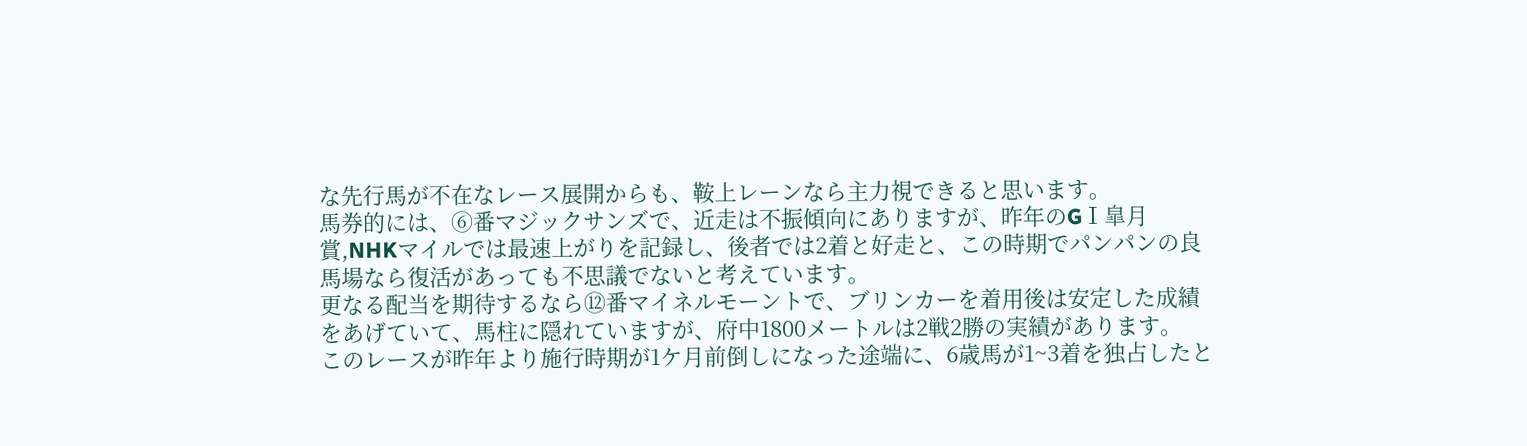な先行馬が不在なレース展開からも、鞍上レーンなら主力視できると思います。
馬券的には、⑥番マジックサンズで、近走は不振傾向にありますが、昨年のGⅠ皐月賞,NHKマイルでは最速上がりを記録し、後者では2着と好走と、この時期でパンパンの良馬場なら復活があっても不思議でないと考えています。
更なる配当を期待するなら⑫番マイネルモーントで、ブリンカーを着用後は安定した成績をあげていて、馬柱に隠れていますが、府中1800メートルは2戦2勝の実績があります。
このレースが昨年より施行時期が1ケ月前倒しになった途端に、6歳馬が1~3着を独占したと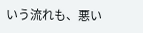いう流れも、悪い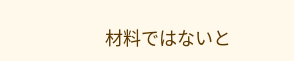材料ではないと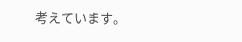考えています。